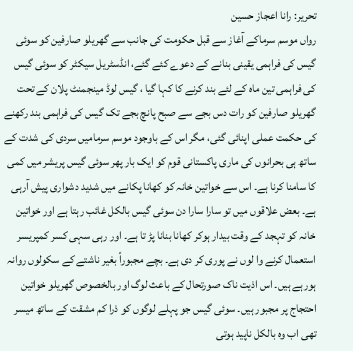تحریر: رانا اعجاز حسین
رواں موسم سرماکے آغاز سے قبل حکومت کی جانب سے گھریلو صارفین کو سوئی گیس کی فراہمی یقینی بنانے کے دعوے کئے گئے، انڈسٹریل سیکٹر کو سوئی گیس کی فراہمی تین ماہ کے لئے بند کرنے کا کہا گیا ، گیس لوڈ مینجمنٹ پلان کے تحت گھریلو صارفین کو رات دس بجے سے صبح پانچ بجے تک گیس کی فراہمی بند رکھنے کی حکمت عملی اپنائی گئی، مگر اس کے باوجود موسم سرمامیں سردی کی شدت کے ساتھ ہی بحرانوں کی ماری پاکستانی قوم کو ایک بار پھر سوئی گیس پریشر میں کمی کا سامنا کرنا ہے۔ اس سے خواتین خانہ کو کھانا پکانے میں شدید دشواری پیش آرہی ہے۔ بعض علاقوں میں تو سارا سارا دن سوئی گیس بالکل غائب رہتا ہے اور خواتین خانہ کو تہجد کے وقت بیدار ہوکر کھانا بنانا پڑ تا ہے۔ اور رہی سہی کسر کمپریسر استعمال کرنے وا لوں نے پوری کر دی ہے۔ بچے مجبوراً بغیر ناشتے کے سکولوں روانہ ہورہے ہیں۔ اس اذیت ناک صورتحال کے باعث لوگ اور بالخصوص گھریلو خواتین احتجاج پر مجبور ہیں۔ سوئی گیس جو پہلے لوگوں کو ذرا کم مشقت کے ساتھ میسر تھی اب وہ بالکل ناپید ہوتی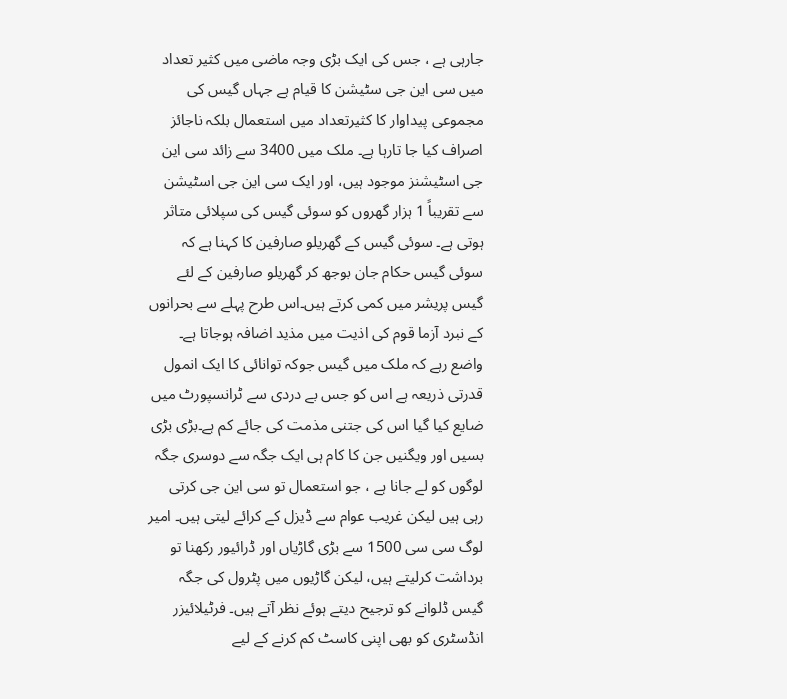جارہی ہے ، جس کی ایک بڑی وجہ ماضی میں کثیر تعداد میں سی این جی سٹیشن کا قیام ہے جہاں گیس کی مجموعی پیداوار کا کثیرتعداد میں استعمال بلکہ ناجائز اصراف کیا جا تارہا ہے۔ ملک میں 3400 سے زائد سی این جی اسٹیشنز موجود ہیں، اور ایک سی این جی اسٹیشن سے تقریباً 1 ہزار گھروں کو سوئی گیس کی سپلائی متاثر ہوتی ہے۔ سوئی گیس کے گھریلو صارفین کا کہنا ہے کہ سوئی گیس حکام جان بوجھ کر گھریلو صارفین کے لئے گیس پریشر میں کمی کرتے ہیں۔اس طرح پہلے سے بحرانوں کے نبرد آزما قوم کی اذیت میں مذید اضافہ ہوجاتا ہے۔
واضع رہے کہ ملک میں گیس جوکہ توانائی کا ایک انمول قدرتی ذریعہ ہے اس کو جس بے دردی سے ٹرانسپورٹ میں ضایع کیا گیا اس کی جتنی مذمت کی جائے کم ہے۔بڑی بڑی بسیں اور ویگنیں جن کا کام ہی ایک جگہ سے دوسری جگہ لوگوں کو لے جانا ہے ، جو استعمال تو سی این جی کرتی رہی ہیں لیکن غریب عوام سے ڈیزل کے کرائے لیتی ہیں۔ امیر لوگ سی سی 1500 سے بڑی گاڑیاں اور ڈرائیور رکھنا تو برداشت کرلیتے ہیں، لیکن گاڑیوں میں پٹرول کی جگہ گیس ڈلوانے کو ترجیح دیتے ہوئے نظر آتے ہیں۔ فرٹیلائیزر انڈسٹری کو بھی اپنی کاسٹ کم کرنے کے لیے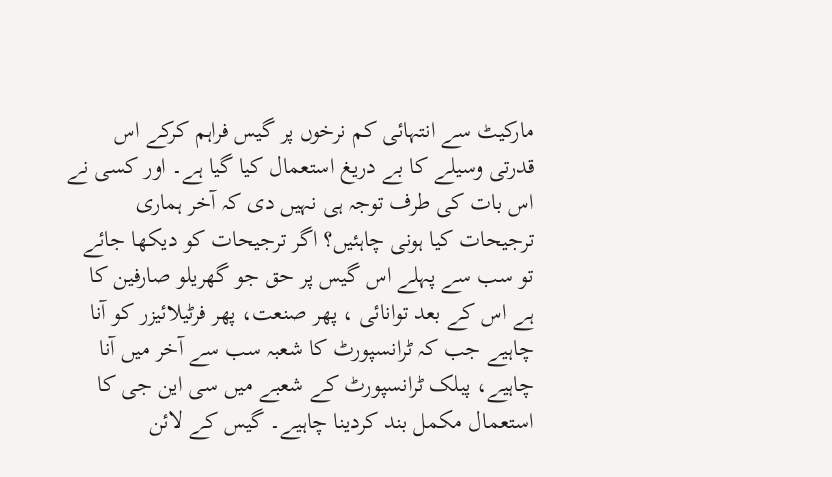مارکیٹ سے انتہائی کم نرخوں پر گیس فراہم کرکے اس قدرتی وسیلے کا بے دریغ استعمال کیا گیا ہے۔ اور کسی نے اس بات کی طرف توجہ ہی نہیں دی کہ آخر ہماری ترجیحات کیا ہونی چاہئیں؟ اگر ترجیحات کو دیکھا جائے تو سب سے پہلے اس گیس پر حق جو گھریلو صارفین کا ہے اس کے بعد توانائی ، پھر صنعت، پھر فرٹیلائیزر کو آنا چاہیے جب کہ ٹرانسپورٹ کا شعبہ سب سے آخر میں آنا چاہیے، پبلک ٹرانسپورٹ کے شعبے میں سی این جی کا استعمال مکمل بند کردینا چاہیے۔ گیس کے لائن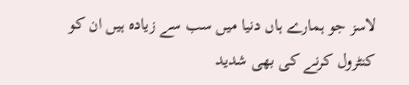لاسز جو ہمارے ہاں دنیا میں سب سے زیادہ ہیں ان کو کنٹرول کرنے کی بھی شدید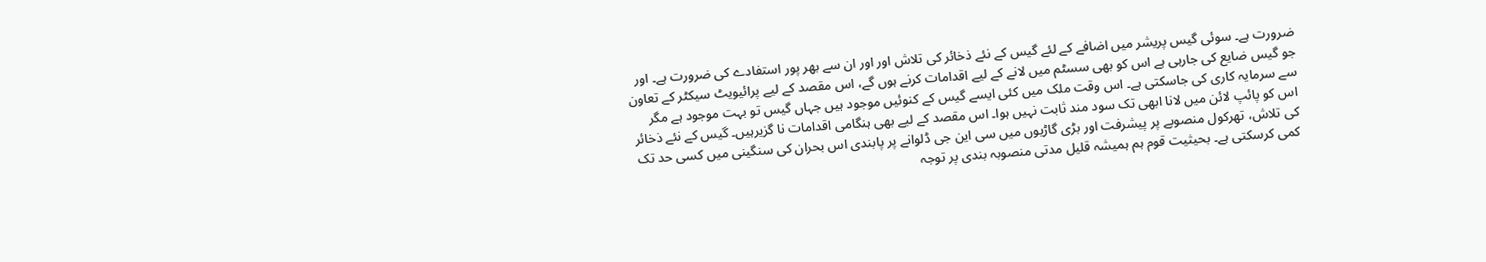ضرورت ہے۔ سوئی گیس پریشر میں اضافے کے لئے گیس کے نئے ذخائر کی تلاش اور اور ان سے بھر پور استفادے کی ضرورت ہے۔ اور جو گیس ضایع کی جارہی ہے اس کو بھی سسٹم میں لانے کے لیے اقدامات کرنے ہوں گے، اس مقصد کے لیے پرائیویٹ سیکٹر کے تعاون سے سرمایہ کاری کی جاسکتی ہے۔ اس وقت ملک میں کئی ایسے گیس کے کنوئیں موجود ہیں جہاں گیس تو بہت موجود ہے مگر اس کو پائپ لائن میں لانا ابھی تک سود مند ثابت نہیں ہوا۔ اس مقصد کے لیے بھی ہنگامی اقدامات نا گزیرہیں۔ گیس کے نئے ذخائر کی تلاش، تھرکول منصوبے پر پیشرفت اور بڑی گاڑیوں میں سی این جی ڈلوانے پر پابندی اس بحران کی سنگینی میں کسی حد تک کمی کرسکتی ہے۔ بحیثیت قوم ہم ہمیشہ قلیل مدتی منصوبہ بندی پر توجہ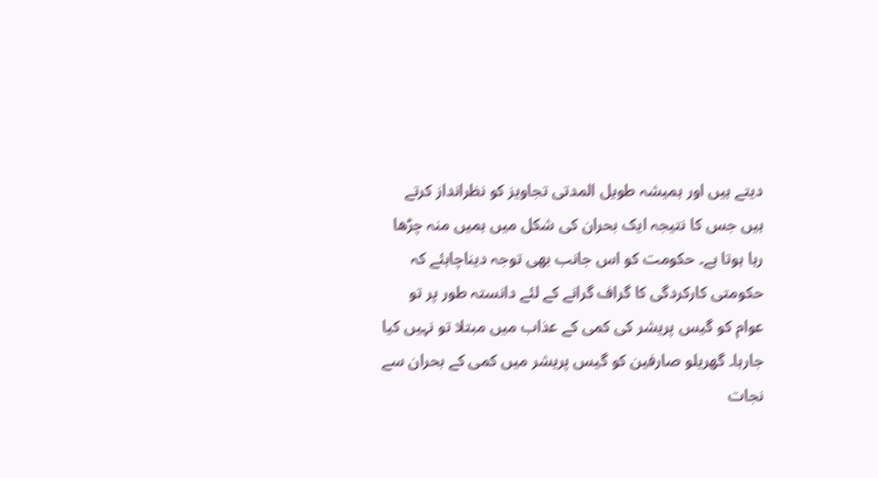دیتے ہیں اور ہمیشہ طویل المدتی تجاویز کو نظرانداز کرتے ہیں جس کا نتیجہ ایک بحران کی شکل میں ہمیں منہ چڑھا رہا ہوتا ہے۔ حکومت کو اس جانب بھی توجہ دیناچاہئے کہ حکومتی کارکردگی کا گراف گرانے کے لئے دانستہ طور پر تو عوام کو گیس پریشر کی کمی کے عذاب میں مبتلا تو نہیں کیا جارہا۔ گھریلو صارفین کو گیس پریشر میں کمی کے بحران سے نجات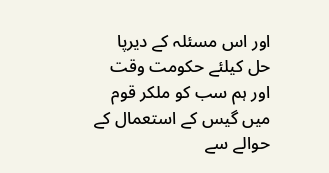اور اس مسئلہ کے دیرپا حل کیلئے حکومت وقت اور ہم سب کو ملکر قوم میں گیس کے استعمال کے حوالے سے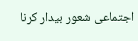اجتماعی شعور بیدار کرنا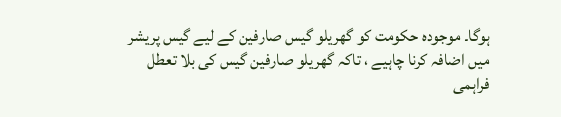ہوگا۔ موجودہ حکومت کو گھریلو گیس صارفین کے لیے گیس پریشر میں اضافہ کرنا چاہیے ، تاکہ گھریلو صارفین گیس کی بلا تعطل فراہمی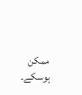ممکن ہوسکے۔